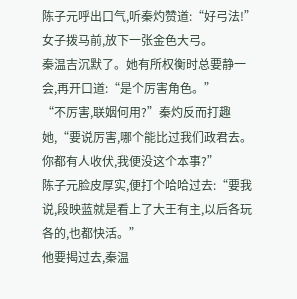陈子元呼出口气,听秦灼赞道:“好弓法!”
女子拨马前,放下一张金色大弓。
秦温吉沉默了。她有所权衡时总要静一会,再开口道:“是个厉害角色。”
“不厉害,联姻何用?”秦灼反而打趣她,“要说厉害,哪个能比过我们政君去。你都有人收伏,我便没这个本事?”
陈子元脸皮厚实,便打个哈哈过去:“要我说,段映蓝就是看上了大王有主,以后各玩各的,也都快活。”
他要揭过去,秦温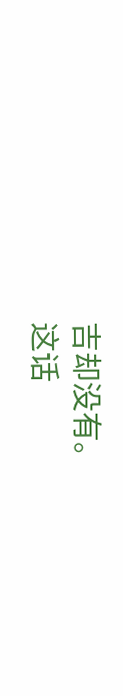吉却没有。
这话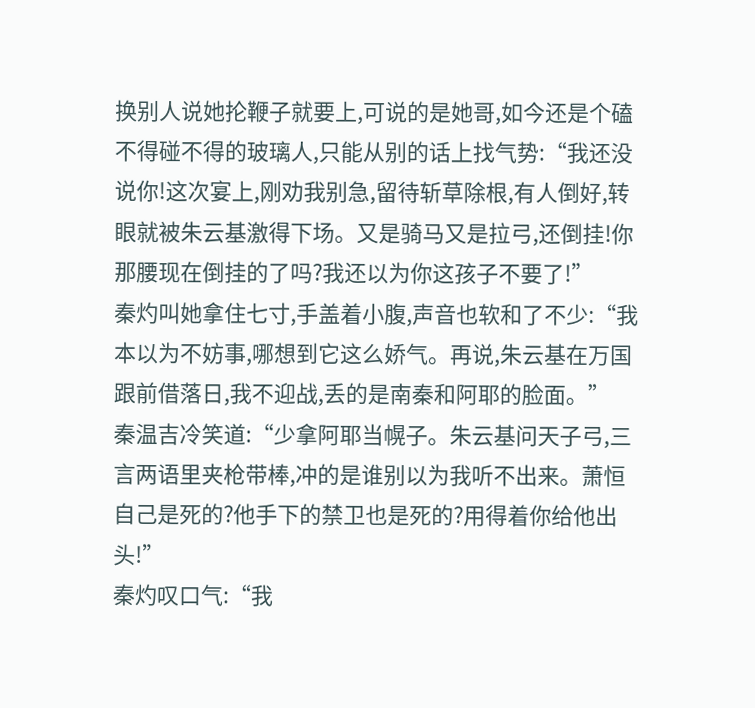换别人说她抡鞭子就要上,可说的是她哥,如今还是个磕不得碰不得的玻璃人,只能从别的话上找气势:“我还没说你!这次宴上,刚劝我别急,留待斩草除根,有人倒好,转眼就被朱云基激得下场。又是骑马又是拉弓,还倒挂!你那腰现在倒挂的了吗?我还以为你这孩子不要了!”
秦灼叫她拿住七寸,手盖着小腹,声音也软和了不少:“我本以为不妨事,哪想到它这么娇气。再说,朱云基在万国跟前借落日,我不迎战,丢的是南秦和阿耶的脸面。”
秦温吉冷笑道:“少拿阿耶当幌子。朱云基问天子弓,三言两语里夹枪带棒,冲的是谁别以为我听不出来。萧恒自己是死的?他手下的禁卫也是死的?用得着你给他出头!”
秦灼叹口气:“我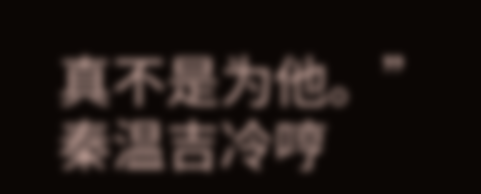真不是为他。”
秦温吉冷哼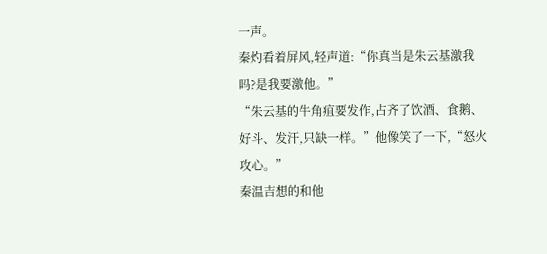一声。
秦灼看着屏风,轻声道:“你真当是朱云基激我吗?是我要激他。”
“朱云基的牛角疽要发作,占齐了饮酒、食鹅、好斗、发汗,只缺一样。”他像笑了一下,“怒火攻心。”
秦温吉想的和他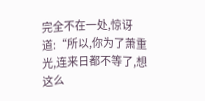完全不在一处,惊讶道:“所以,你为了萧重光,连来日都不等了,想这么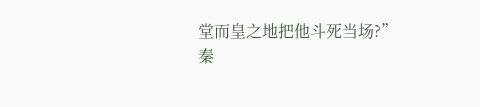堂而皇之地把他斗死当场?”
秦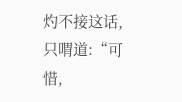灼不接这话,只喟道:“可惜,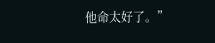他命太好了。”